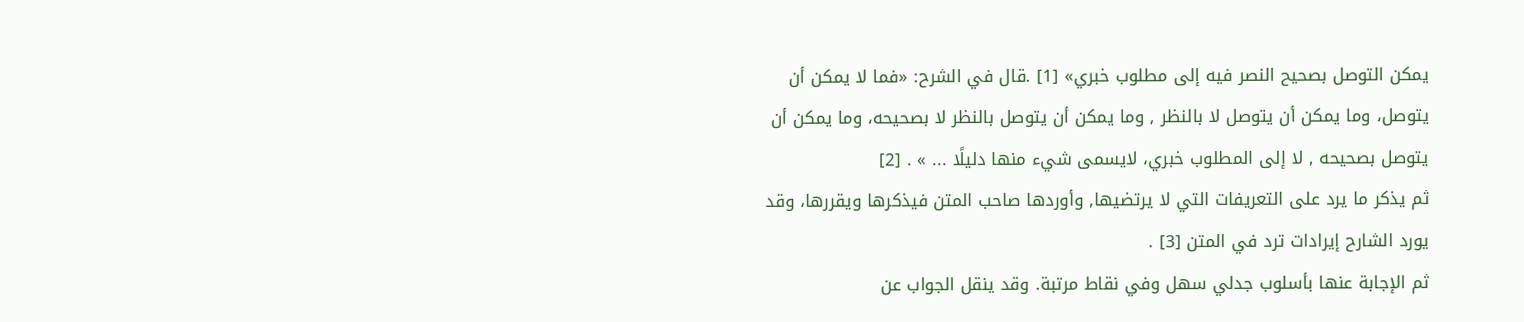يمكن التوصل بصحيح النصر فيه إلى مطلوب خبري» [1] .قال في الشرح: «فما لا يمكن أن يتوصل، وما يمكن أن يتوصل لا بالنظر , وما يمكن أن يتوصل بالنظر لا بصحيحه، وما يمكن أن يتوصل بصحيحه , لا إلى المطلوب خبري، لايسمى شيء منها دليلًا ... » . [2]
ثم يذكر ما يرد على التعريفات التي لا يرتضيها, وأوردها صاحب المتن فيذكرها ويقررها، وقد يورد الشارح إيرادات ترد في المتن [3] .
ثم الإجابة عنها بأسلوب جدلي سهل وفي نقاط مرتبة. وقد ينقل الجواب عن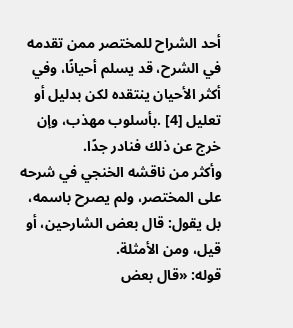أحد الشراح للمختصر ممن تقدمه في الشرح، قد يسلم أحيانًا، وفي أكثر الأحيان ينتقده لكن بدليل أو تعليل [4] .بأسلوب مهذب، وإن خرج عن ذلك فنادر جدًا.
وأكثر من ناقشه الخنجي في شرحه على المختصر، ولم يصرح باسمه، بل يقول: قال بعض الشارحين، أو قيل، ومن الأمثلة.
قوله: «قال بعض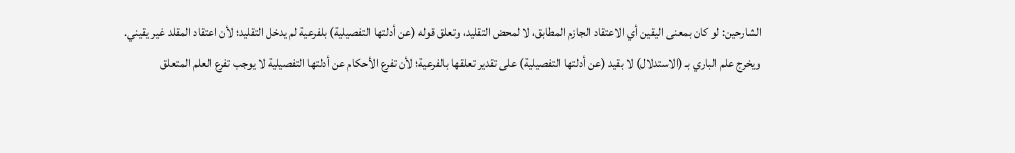الشارحين: لو كان بمعنى اليقين أي الاعتقاد الجازم المطابق، لا لمحض التقليد، وتعلق قوله (عن أدلتها التفصيلية) بلفرعية لم يدخل التقليد؛ لأن اعتقاد المقلد غير يقيني.
ويخرج علم الباري بـ (الاستدلال) لا بقيد (عن أدلتها التفصيلية) على تقدير تعلقها بالفرعية؛ لأن تفرع الأحكام عن أدلتها التفصيلية لا يوجب تفرع العلم المتعلق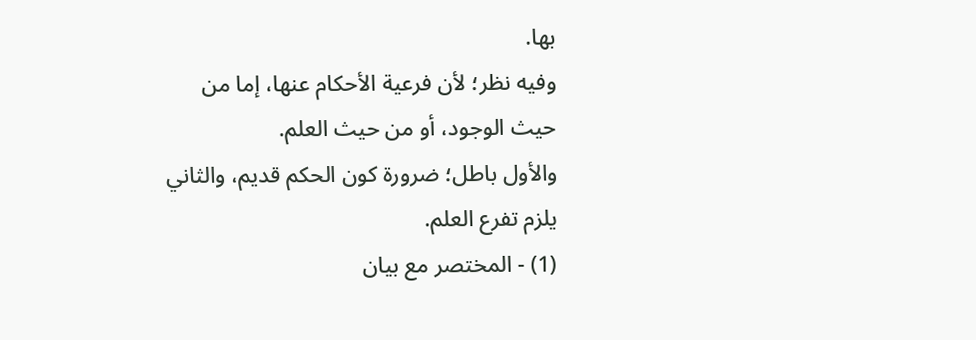بها.
وفيه نظر؛ لأن فرعية الأحكام عنها، إما من حيث الوجود، أو من حيث العلم.
والأول باطل؛ ضرورة كون الحكم قديم، والثاني يلزم تفرع العلم.
(1) - المختصر مع بيان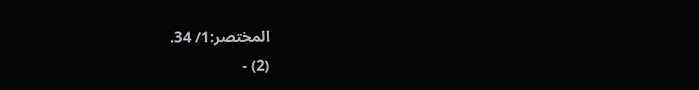المختصر:1/ 34.
(2) -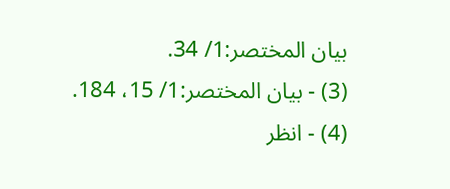بيان المختصر:1/ 34.
(3) - بيان المختصر:1/ 15، 184.
(4) - انظر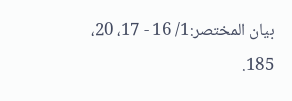بيان المختصر:1/ 16 - 17، 20، 185.